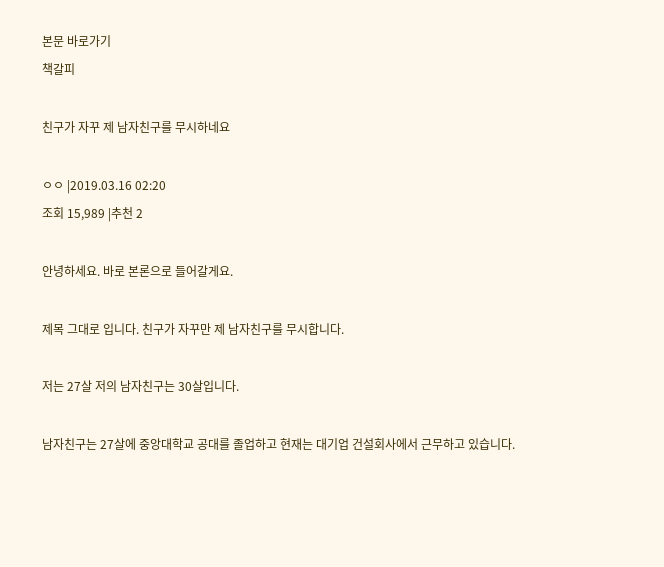본문 바로가기
책갈피

친구가 자꾸 제 남자친구를 무시하네요

ㅇㅇ |2019.03.16 02:20
조회 15,989 |추천 2

안녕하세요. 바로 본론으로 들어갈게요.

제목 그대로 입니다. 친구가 자꾸만 제 남자친구를 무시합니다.

저는 27살 저의 남자친구는 30살입니다.

남자친구는 27살에 중앙대학교 공대를 졸업하고 현재는 대기업 건설회사에서 근무하고 있습니다.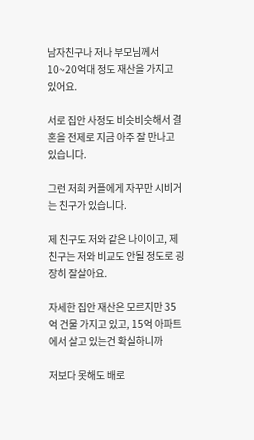남자친구나 저나 부모님께서 10~20억대 정도 재산을 가지고 있어요.

서로 집안 사정도 비슷비슷해서 결혼을 전제로 지금 아주 잘 만나고 있습니다.

그런 저희 커플에게 자꾸만 시비거는 친구가 있습니다.

제 친구도 저와 같은 나이이고, 제 친구는 저와 비교도 안될 정도로 굉장히 잘살아요.

자세한 집안 재산은 모르지만 35억 건물 가지고 있고, 15억 아파트에서 살고 있는건 확실하니까

저보다 못해도 배로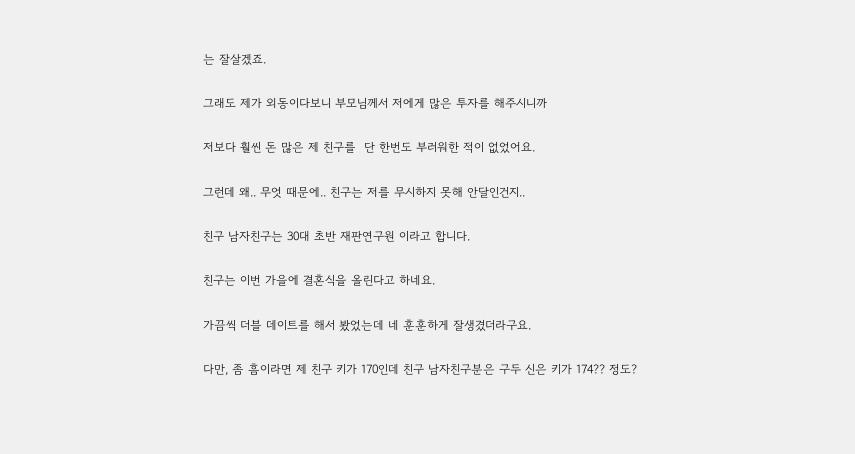는 잘살겠죠.

그래도 제가 외동이다보니 부모님께서 저에게 많은 투자를 해주시니까

저보다 훨씬 돈 많은 제 친구를  단 한번도 부러워한 적이 없었어요.

그런데 왜.. 무엇 때문에.. 친구는 저를 무시하지 못해 안달인건지..

친구 남자친구는 30대 초반 재판연구원 이라고 합니다.

친구는 이번 가을에 결혼식을 올린다고 하네요.

가끔씩 더블 데이트를 해서 봤었는데 네 훈훈하게 잘생겼더라구요.

다만, 좀 흠이라면 제 친구 키가 170인데 친구 남자친구분은 구두 신은 키가 174?? 정도?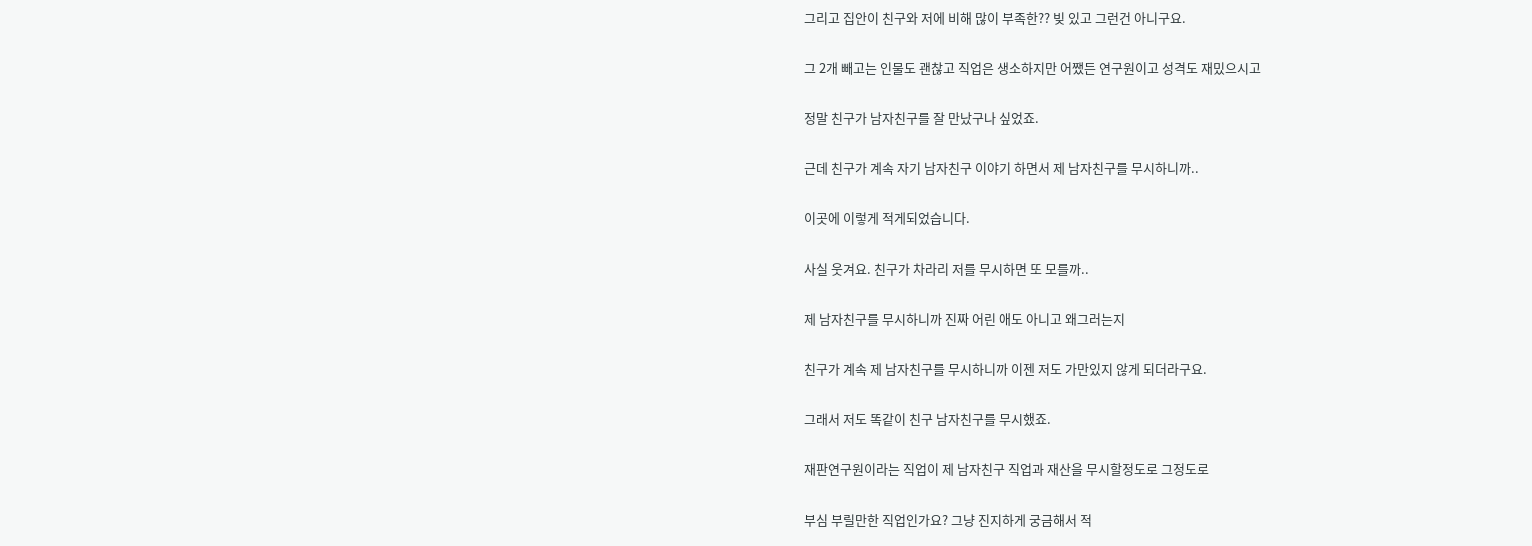그리고 집안이 친구와 저에 비해 많이 부족한?? 빚 있고 그런건 아니구요.

그 2개 빼고는 인물도 괜찮고 직업은 생소하지만 어쨌든 연구원이고 성격도 재밌으시고

정말 친구가 남자친구를 잘 만났구나 싶었죠.

근데 친구가 계속 자기 남자친구 이야기 하면서 제 남자친구를 무시하니까..

이곳에 이렇게 적게되었습니다.

사실 웃겨요. 친구가 차라리 저를 무시하면 또 모를까..

제 남자친구를 무시하니까 진짜 어린 애도 아니고 왜그러는지

친구가 계속 제 남자친구를 무시하니까 이젠 저도 가만있지 않게 되더라구요.

그래서 저도 똑같이 친구 남자친구를 무시했죠.

재판연구원이라는 직업이 제 남자친구 직업과 재산을 무시할정도로 그정도로

부심 부릴만한 직업인가요? 그냥 진지하게 궁금해서 적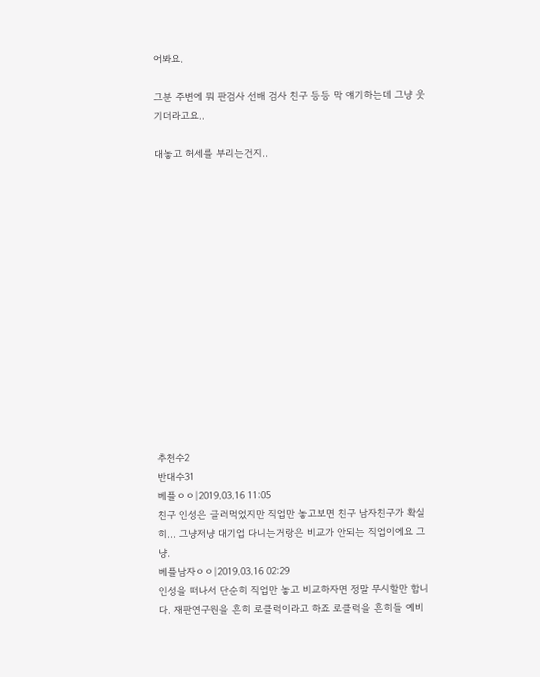어봐요.

그분 주변에 뭐 판검사 선배 검사 친구 등등 막 얘기하는데 그냥 웃기더라고요..

대놓고 허세를 부리는건지..















추천수2
반대수31
베플ㅇㅇ|2019.03.16 11:05
친구 인성은 글러먹었지만 직업만 놓고보면 친구 남자친구가 확실히... 그냥저냥 대기업 다니는거랑은 비교가 안되는 직업이에요 그냥.
베플남자ㅇㅇ|2019.03.16 02:29
인성을 떠나서 단순히 직업만 놓고 비교하자면 정말 무시할만 합니다. 재판연구원을 흔히 로클럭이라고 하죠 로클럭을 흔히들 예비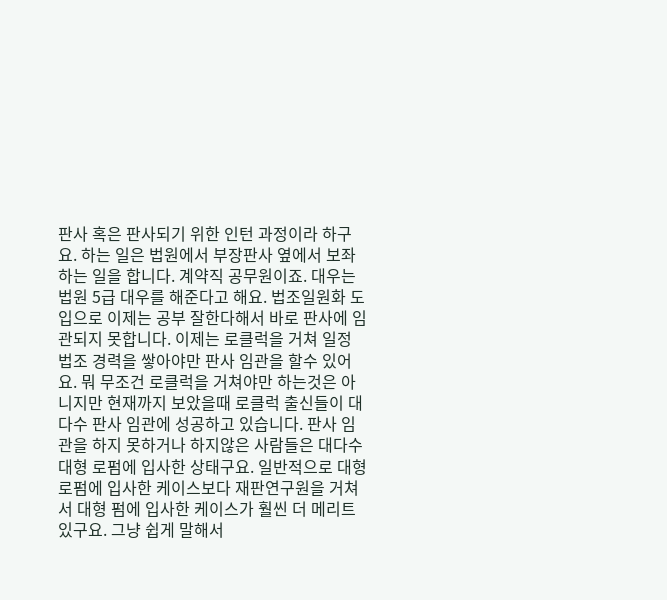판사 혹은 판사되기 위한 인턴 과정이라 하구요. 하는 일은 법원에서 부장판사 옆에서 보좌하는 일을 합니다. 계약직 공무원이죠. 대우는 법원 5급 대우를 해준다고 해요. 법조일원화 도입으로 이제는 공부 잘한다해서 바로 판사에 임관되지 못합니다. 이제는 로클럭을 거쳐 일정 법조 경력을 쌓아야만 판사 임관을 할수 있어요. 뭐 무조건 로클럭을 거쳐야만 하는것은 아니지만 현재까지 보았을때 로클럭 출신들이 대다수 판사 임관에 성공하고 있습니다. 판사 임관을 하지 못하거나 하지않은 사람들은 대다수 대형 로펌에 입사한 상태구요. 일반적으로 대형로펌에 입사한 케이스보다 재판연구원을 거쳐서 대형 펌에 입사한 케이스가 훨씬 더 메리트있구요. 그냥 쉽게 말해서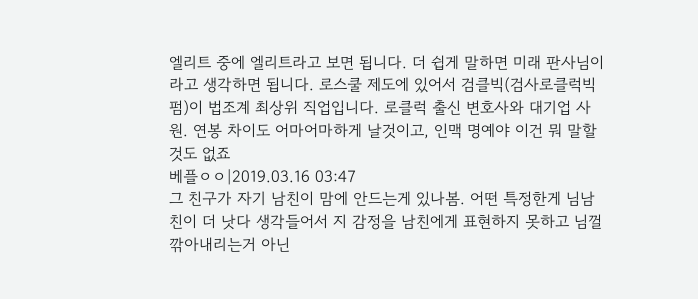엘리트 중에 엘리트라고 보면 됩니다. 더 쉽게 말하면 미래 판사님이라고 생각하면 됩니다. 로스쿨 제도에 있어서 검클빅(검사로클럭빅펌)이 법조계 최상위 직업입니다. 로클럭 출신 변호사와 대기업 사원. 연봉 차이도 어마어마하게 날것이고, 인맥 명예야 이건 뭐 말할것도 없죠
베플ㅇㅇ|2019.03.16 03:47
그 친구가 자기 남친이 맘에 안드는게 있나봄. 어떤 특정한게 님남친이 더 낫다 생각들어서 지 감정을 남친에게 표현하지 못하고 님껄 깎아내리는거 아닌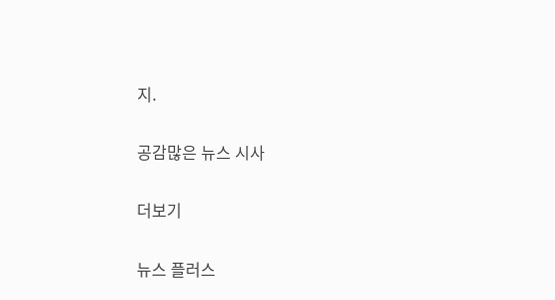지.

공감많은 뉴스 시사

더보기

뉴스 플러스